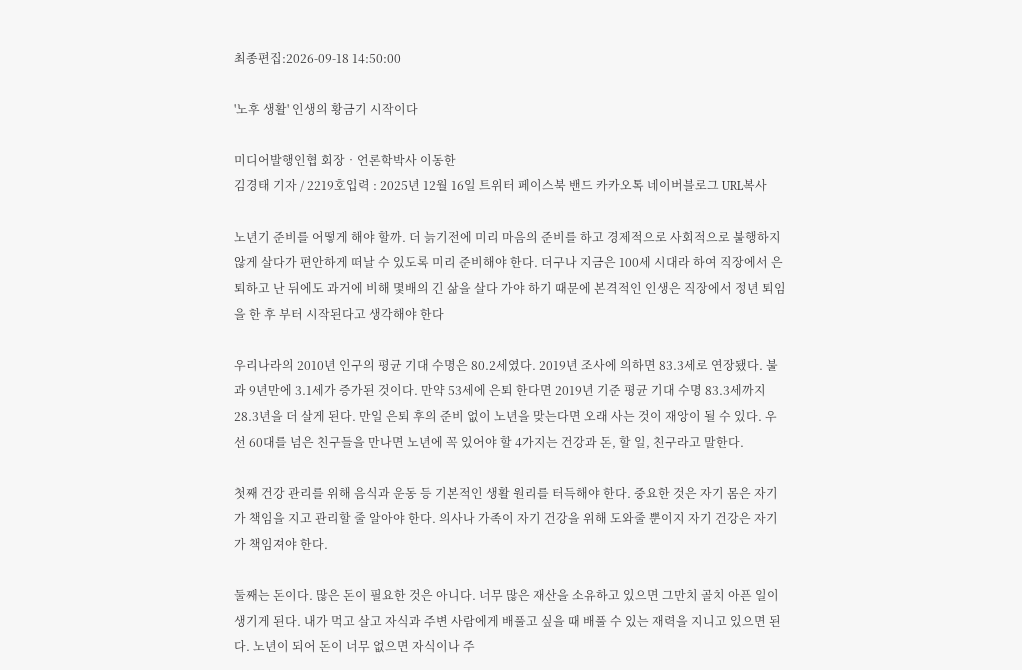최종편집:2026-09-18 14:50:00

'노후 생활' 인생의 황금기 시작이다

미디어발행인협 회장‧언론학박사 이동한
김경태 기자 / 2219호입력 : 2025년 12월 16일 트위터 페이스북 밴드 카카오톡 네이버블로그 URL복사

노년기 준비를 어떻게 해야 할까. 더 늙기전에 미리 마음의 준비를 하고 경제적으로 사회적으로 불행하지 않게 살다가 편안하게 떠날 수 있도록 미리 준비해야 한다. 더구나 지금은 100세 시대라 하여 직장에서 은퇴하고 난 뒤에도 과거에 비해 몇배의 긴 삶을 살다 가야 하기 때문에 본격적인 인생은 직장에서 정년 퇴임을 한 후 부터 시작된다고 생각해야 한다

우리나라의 2010년 인구의 평균 기대 수명은 80.2세였다. 2019년 조사에 의하면 83.3세로 연장됐다. 불과 9년만에 3.1세가 증가된 것이다. 만약 53세에 은퇴 한다면 2019년 기준 평균 기대 수명 83.3세까지 28.3년을 더 살게 된다. 만일 은퇴 후의 준비 없이 노년을 맞는다면 오래 사는 것이 재앙이 될 수 있다. 우선 60대를 넘은 친구들을 만나면 노년에 꼭 있어야 할 4가지는 건강과 돈, 할 일, 친구라고 말한다.

첫째 건강 관리를 위해 음식과 운동 등 기본적인 생활 원리를 터득해야 한다. 중요한 것은 자기 몸은 자기가 책임을 지고 관리할 줄 알아야 한다. 의사나 가족이 자기 건강을 위해 도와줄 뿐이지 자기 건강은 자기가 책임져야 한다.

둘째는 돈이다. 많은 돈이 필요한 것은 아니다. 너무 많은 재산을 소유하고 있으면 그만치 골치 아픈 일이 생기게 된다. 내가 먹고 살고 자식과 주변 사람에게 배풀고 싶을 때 배풀 수 있는 재력을 지니고 있으면 된다. 노년이 되어 돈이 너무 없으면 자식이나 주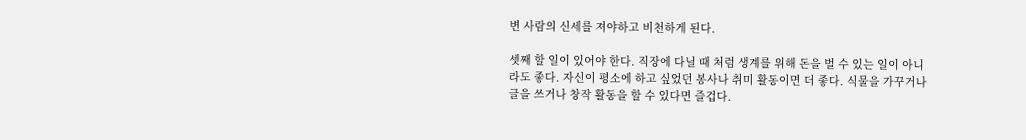변 사람의 신세를 져야하고 비천하게 된다.

셋째 할 일이 있어야 한다. 직장에 다닐 때 처럼 생계를 위해 돈을 벌 수 있는 일이 아니라도 좋다. 자신이 평소에 하고 싶었던 봉사나 취미 활동이면 더 좋다. 식물을 가꾸거나 글을 쓰거나 창작 활동을 할 수 있다면 즐겁다.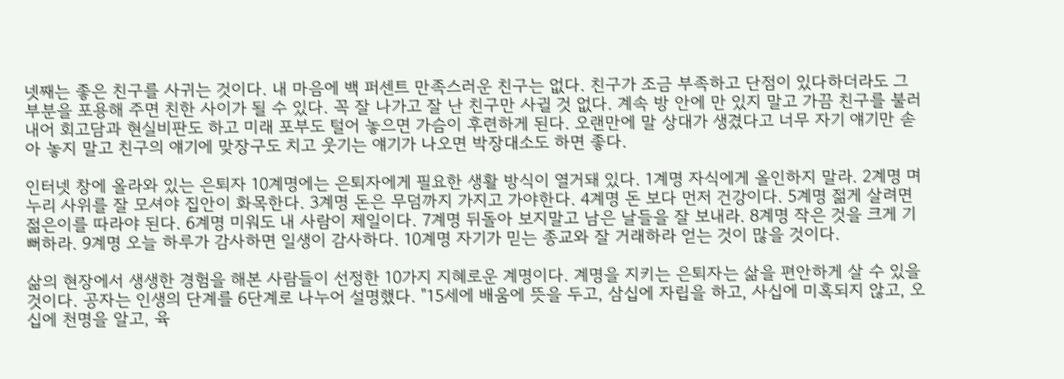넷째는 좋은 친구를 사귀는 것이다. 내 마음에 백 퍼센트 만족스러운 친구는 없다. 친구가 조금 부족하고 단점이 있다하더라도 그 부분을 포용해 주면 친한 사이가 될 수 있다. 꼭 잘 나가고 잘 난 친구만 사귈 것 없다. 계속 방 안에 만 있지 말고 가끔 친구를 불러 내어 회고담과 현실비판도 하고 미래 포부도 털어 놓으면 가슴이 후련하게 된다. 오랜만에 말 상대가 생겼다고 너무 자기 얘기만 솓아 놓지 말고 친구의 얘기에 맞장구도 치고 웃기는 얘기가 나오면 박장대소도 하면 좋다.

인터넷 창에 올라와 있는 은퇴자 10계명에는 은퇴자에게 필요한 생활 방식이 열거돼 있다. 1계명 자식에게 올인하지 말라. 2계명 며누리 사위를 잘 모셔야 집안이 화목한다. 3계명 돈은 무덤까지 가지고 가야한다. 4계명 돈 보다 먼저 건강이다. 5계명 젊게 살려면 젊은이를 따라야 된다. 6계명 미워도 내 사람이 제일이다. 7계명 뒤돌아 보지말고 남은 날들을 잘 보내라. 8계명 작은 것을 크게 기뻐하라. 9계명 오늘 하루가 감사하면 일생이 감사하다. 10계명 자기가 믿는 종교와 잘 거래하라 얻는 것이 많을 것이다.

삶의 현장에서 생생한 경험을 해본 사람들이 선정한 10가지 지혜로운 계명이다. 계명을 지키는 은퇴자는 삶을 편안하게 살 수 있을 것이다. 공자는 인생의 단계를 6단계로 나누어 설명했다. "15세에 배움에 뜻을 두고, 삼십에 자립을 하고, 사십에 미혹되지 않고, 오십에 천명을 알고, 육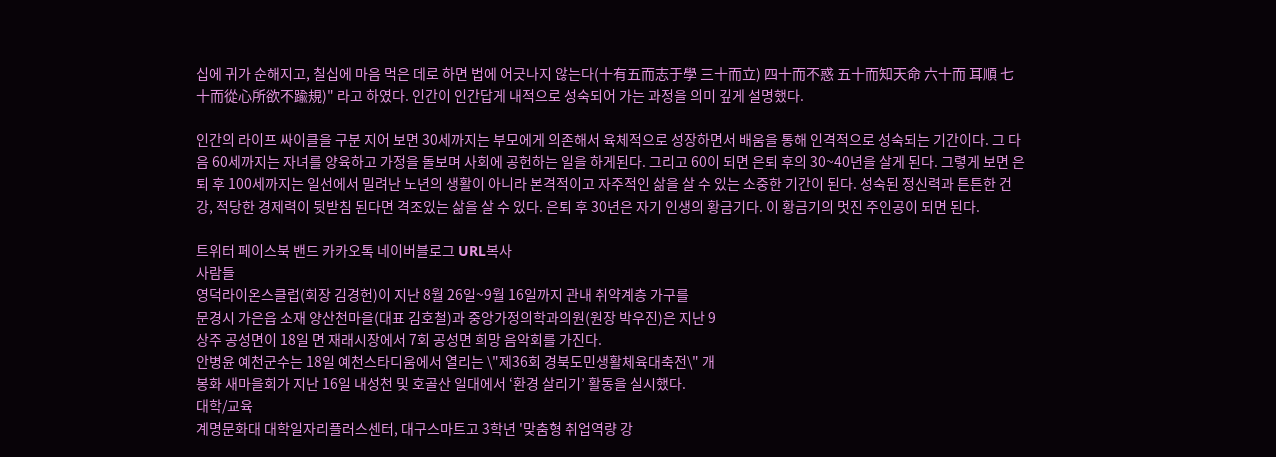십에 귀가 순해지고, 칠십에 마음 먹은 데로 하면 법에 어긋나지 않는다(十有五而志于學 三十而立) 四十而不惑 五十而知天命 六十而 耳順 七十而從心所欲不踰規)" 라고 하였다. 인간이 인간답게 내적으로 성숙되어 가는 과정을 의미 깊게 설명했다.

인간의 라이프 싸이클을 구분 지어 보면 30세까지는 부모에게 의존해서 육체적으로 성장하면서 배움을 통해 인격적으로 성숙되는 기간이다. 그 다음 60세까지는 자녀를 양육하고 가정을 돌보며 사회에 공헌하는 일을 하게된다. 그리고 60이 되면 은퇴 후의 30~40년을 살게 된다. 그렿게 보면 은퇴 후 100세까지는 일선에서 밀려난 노년의 생활이 아니라 본격적이고 자주적인 삶을 살 수 있는 소중한 기간이 된다. 성숙된 정신력과 튼튼한 건강, 적당한 경제력이 뒷받침 된다면 격조있는 삶을 살 수 있다. 은퇴 후 30년은 자기 인생의 황금기다. 이 황금기의 멋진 주인공이 되면 된다.

트위터 페이스북 밴드 카카오톡 네이버블로그 URL복사
사람들
영덕라이온스클럽(회장 김경헌)이 지난 8월 26일~9월 16일까지 관내 취약계층 가구를
문경시 가은읍 소재 양산천마을(대표 김호철)과 중앙가정의학과의원(원장 박우진)은 지난 9
상주 공성면이 18일 면 재래시장에서 7회 공성면 희망 음악회를 가진다.
안병윤 예천군수는 18일 예천스타디움에서 열리는 \"제36회 경북도민생활체육대축전\" 개
봉화 새마을회가 지난 16일 내성천 및 호골산 일대에서 ‘환경 살리기’ 활동을 실시했다.
대학/교육
계명문화대 대학일자리플러스센터, 대구스마트고 3학년 '맞춤형 취업역량 강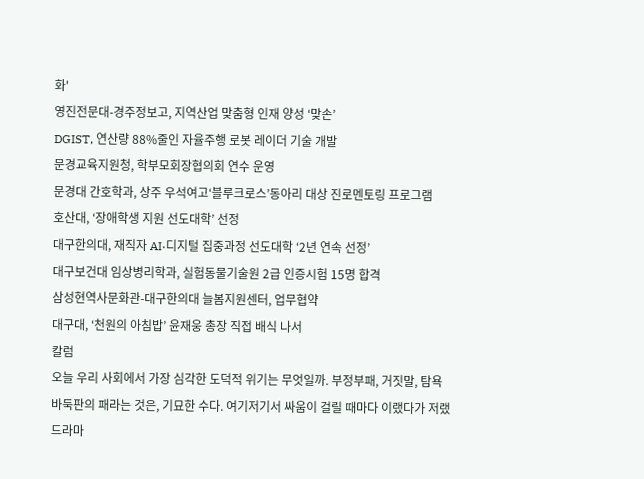화'
영진전문대-경주정보고, 지역산업 맞춤형 인재 양성 ‘맞손’
DGIST, 연산량 88%줄인 자율주행 로봇 레이더 기술 개발
문경교육지원청, 학부모회장협의회 연수 운영
문경대 간호학과, 상주 우석여고‘블루크로스’동아리 대상 진로멘토링 프로그램
호산대, ‘장애학생 지원 선도대학’ 선정
대구한의대, 재직자 AI·디지털 집중과정 선도대학 ‘2년 연속 선정’
대구보건대 임상병리학과, 실험동물기술원 2급 인증시험 15명 합격
삼성현역사문화관-대구한의대 늘봄지원센터, 업무협약
대구대, ‘천원의 아침밥’ 윤재웅 총장 직접 배식 나서
칼럼
오늘 우리 사회에서 가장 심각한 도덕적 위기는 무엇일까. 부정부패, 거짓말, 탐욕
바둑판의 패라는 것은, 기묘한 수다. 여기저기서 싸움이 걸릴 때마다 이랬다가 저랬
드라마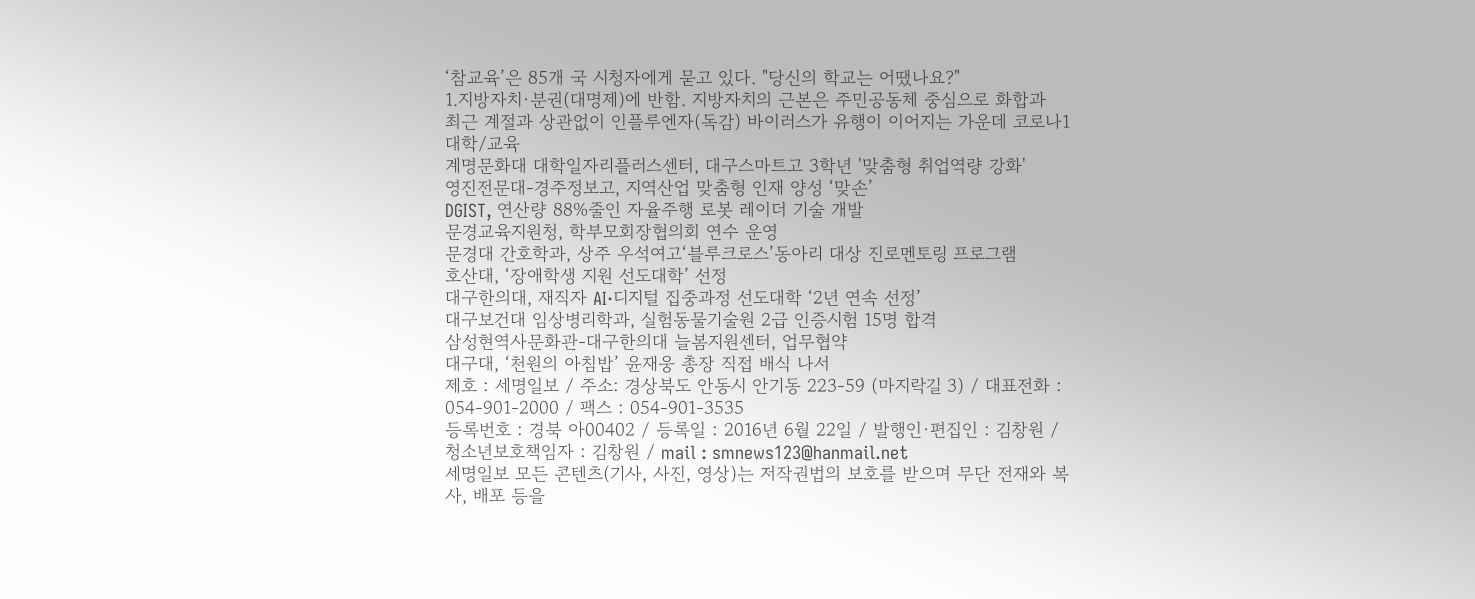‘참교육’은 85개 국 시청자에게 묻고 있다. "당신의 학교는 어땠나요?"
1.지방자치·분권(대명제)에 반함. 지방자치의 근본은 주민공동체 중심으로 화합과
최근 계절과 상관없이 인플루엔자(독감) 바이러스가 유행이 이어지는 가운데 코로나1
대학/교육
계명문화대 대학일자리플러스센터, 대구스마트고 3학년 '맞춤형 취업역량 강화'
영진전문대-경주정보고, 지역산업 맞춤형 인재 양성 ‘맞손’
DGIST, 연산량 88%줄인 자율주행 로봇 레이더 기술 개발
문경교육지원청, 학부모회장협의회 연수 운영
문경대 간호학과, 상주 우석여고‘블루크로스’동아리 대상 진로멘토링 프로그램
호산대, ‘장애학생 지원 선도대학’ 선정
대구한의대, 재직자 AI·디지털 집중과정 선도대학 ‘2년 연속 선정’
대구보건대 임상병리학과, 실험동물기술원 2급 인증시험 15명 합격
삼성현역사문화관-대구한의대 늘봄지원센터, 업무협약
대구대, ‘천원의 아침밥’ 윤재웅 총장 직접 배식 나서
제호 : 세명일보 / 주소: 경상북도 안동시 안기동 223-59 (마지락길 3) / 대표전화 : 054-901-2000 / 팩스 : 054-901-3535
등록번호 : 경북 아00402 / 등록일 : 2016년 6월 22일 / 발행인·편집인 : 김창원 / 청소년보호책임자 : 김창원 / mail : smnews123@hanmail.net
세명일보 모든 콘텐츠(기사, 사진, 영상)는 저작권법의 보호를 받으며 무단 전재와 복사, 배포 등을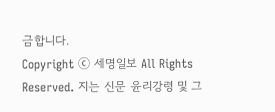금합니다.
Copyright ⓒ 세명일보 All Rights Reserved. 지는 신문 윤리강령 및 그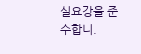실요강을 준수합니.